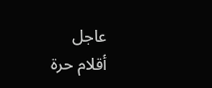عاجل
أقلام حرة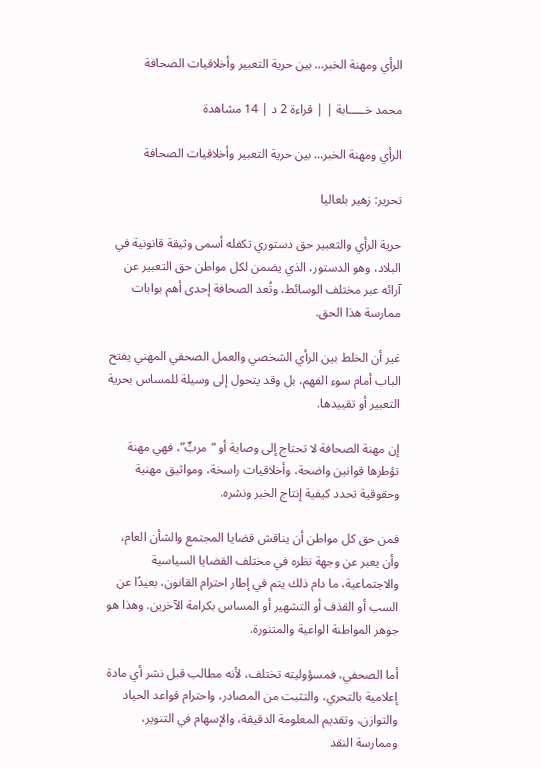الرأي ومهنة الخبر… بين حرية التعبير وأخلاقيات الصحافة

محمد خـــــابة | | قراءة 2 د | 14 مشاهدة

الرأي ومهنة الخبر… بين حرية التعبير وأخلاقيات الصحافة

تحرير: زهير بلعاليا

حرية الرأي والتعبير حق دستوري تكفله أسمى وثيقة قانونية في البلاد، وهو الدستور، الذي يضمن لكل مواطن حق التعبير عن آرائه عبر مختلف الوسائط، وتُعد الصحافة إحدى أهم بوابات ممارسة هذا الحق.

غير أن الخلط بين الرأي الشخصي والعمل الصحفي المهني يفتح الباب أمام سوء الفهم، بل وقد يتحول إلى وسيلة للمساس بحرية التعبير أو تقييدها.

إن مهنة الصحافة لا تحتاج إلى وصاية أو “مربٍّ”، فهي مهنة تؤطرها قوانين واضحة، وأخلاقيات راسخة، ومواثيق مهنية وحقوقية تحدد كيفية إنتاج الخبر ونشره.

فمن حق كل مواطن أن يناقش قضايا المجتمع والشأن العام، وأن يعبر عن وجهة نظره في مختلف القضايا السياسية والاجتماعية، ما دام ذلك يتم في إطار احترام القانون، بعيدًا عن السب أو القذف أو التشهير أو المساس بكرامة الآخرين. وهذا هو جوهر المواطنة الواعية والمتنورة.

أما الصحفي، فمسؤوليته تختلف، لأنه مطالب قبل نشر أي مادة إعلامية بالتحري، والتثبت من المصادر، واحترام قواعد الحياد والتوازن، وتقديم المعلومة الدقيقة، والإسهام في التنوير، وممارسة النقد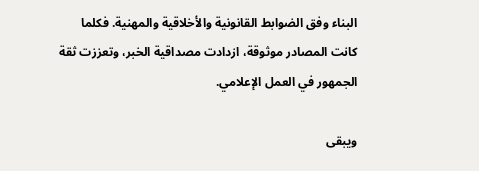البناء وفق الضوابط القانونية والأخلاقية والمهنية. فكلما كانت المصادر موثوقة، ازدادت مصداقية الخبر، وتعززت ثقة الجمهور في العمل الإعلامي.

ويبقى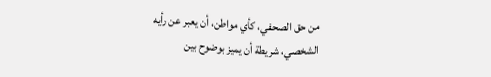من حق الصحفي، كأي مواطن، أن يعبر عن رأيه الشخصي، شريطة أن يميز بوضوح بين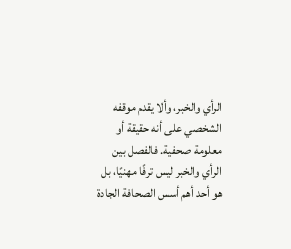الرأي والخبر، وألا يقدم موقفه الشخصي على أنه حقيقة أو معلومة صحفية. فالفصل بين الرأي والخبر ليس ترفًا مهنيًا، بل هو أحد أهم أسس الصحافة الجادة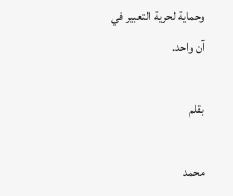وحماية لحرية التعبير في آن واحد.

بقلم

محمد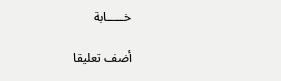خـــــابة

أضف تعليقا